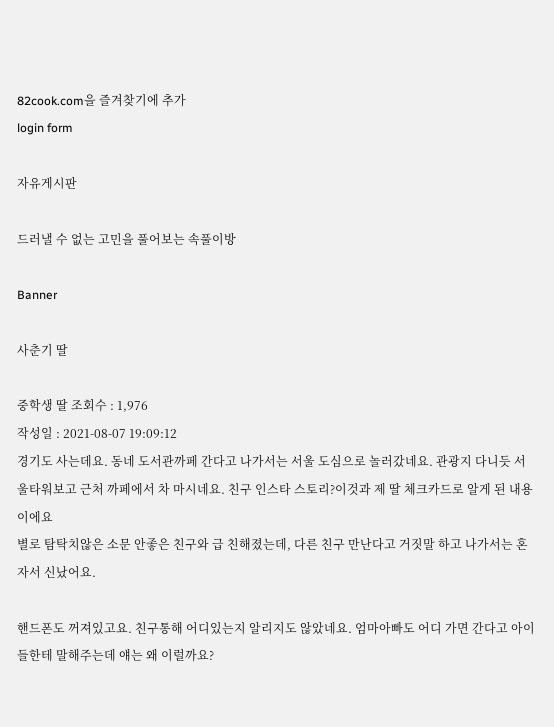82cook.com을 즐겨찾기에 추가
login form

자유게시판

드러낼 수 없는 고민을 풀어보는 속풀이방

Banner

사춘기 딸

중학생 딸 조회수 : 1,976
작성일 : 2021-08-07 19:09:12
경기도 사는데요. 동네 도서관까페 간다고 나가서는 서울 도심으로 놀러갔네요. 관광지 다니듯 서울타워보고 근처 까페에서 차 마시네요. 친구 인스타 스토리?이것과 제 딸 체크카드로 알게 된 내용이에요
별로 탐탁치않은 소문 안좋은 친구와 급 친해졌는데, 다른 친구 만난다고 거짓말 하고 나가서는 혼자서 신났어요.

핸드폰도 꺼져있고요. 친구통해 어디있는지 알리지도 않았네요. 엄마아빠도 어디 가면 간다고 아이들한테 말해주는데 얘는 왜 이럴까요?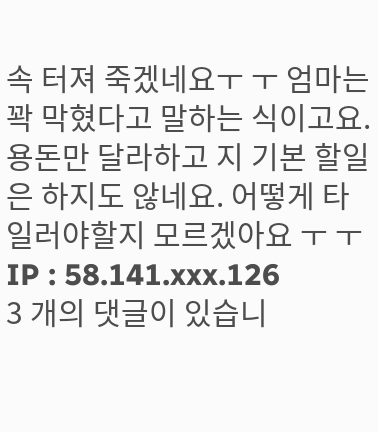속 터져 죽겠네요ㅜ ㅜ 엄마는 꽉 막혔다고 말하는 식이고요. 용돈만 달라하고 지 기본 할일은 하지도 않네요. 어떻게 타일러야할지 모르겠아요 ㅜ ㅜ
IP : 58.141.xxx.126
3 개의 댓글이 있습니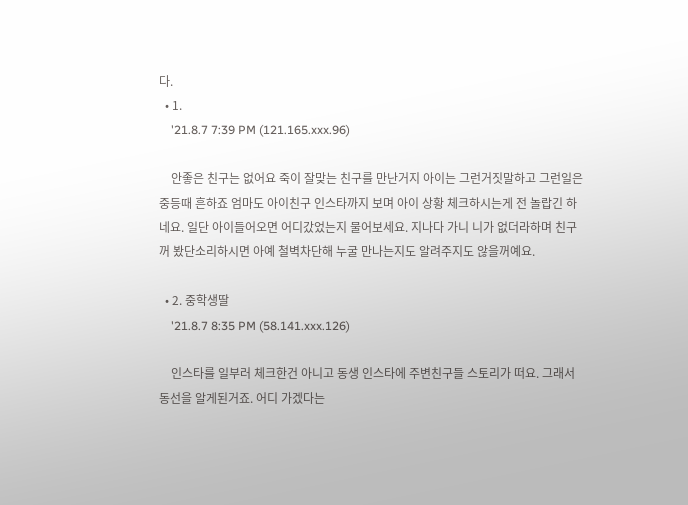다.
  • 1.
    '21.8.7 7:39 PM (121.165.xxx.96)

    안좋은 친구는 없어요 죽이 잘맞는 친구를 만난거지 아이는 그런거짓말하고 그런일은 중등때 흔하죠 엄마도 아이친구 인스타까지 보며 아이 상황 체크하시는게 전 놀랍긴 하네요. 일단 아이들어오면 어디갔었는지 물어보세요. 지나다 가니 니가 없더라하며 친구꺼 봤단소리하시면 아예 철벽차단해 누굴 만나는지도 알려주지도 않을꺼예요.

  • 2. 중학생딸
    '21.8.7 8:35 PM (58.141.xxx.126)

    인스타를 일부러 체크한건 아니고 동생 인스타에 주변친구들 스토리가 떠요. 그래서 동선을 알게된거죠. 어디 가겠다는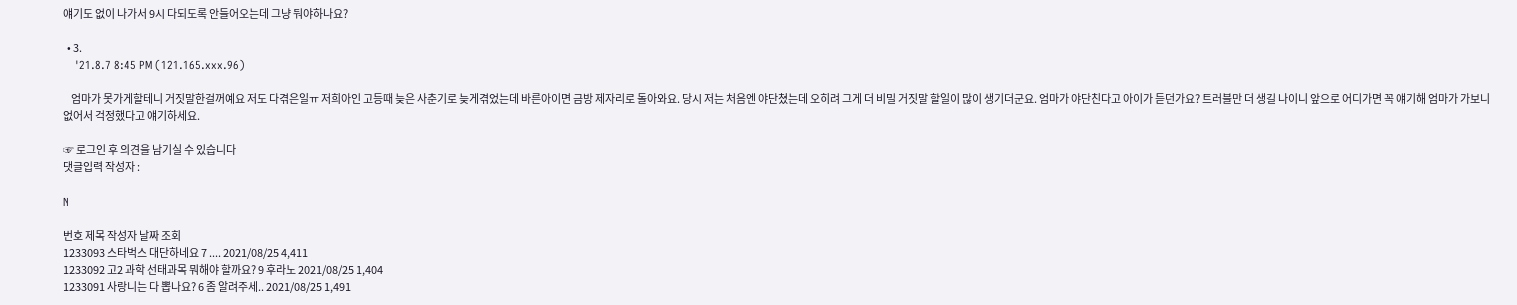얘기도 없이 나가서 9시 다되도록 안들어오는데 그냥 둬야하나요?

  • 3.
    '21.8.7 8:45 PM (121.165.xxx.96)

    엄마가 못가게할테니 거짓말한걸꺼예요 저도 다겪은일ㅠ 저희아인 고등때 늦은 사춘기로 늦게겪었는데 바른아이면 금방 제자리로 돌아와요. 당시 저는 처음엔 야단쳤는데 오히려 그게 더 비밀 거짓말 할일이 많이 생기더군요. 엄마가 야단친다고 아이가 듣던가요? 트러블만 더 생길 나이니 앞으로 어디가면 꼭 얘기해 엄마가 가보니 없어서 걱정했다고 얘기하세요.

☞ 로그인 후 의견을 남기실 수 있습니다
댓글입력 작성자 :

N

번호 제목 작성자 날짜 조회
1233093 스타벅스 대단하네요 7 .... 2021/08/25 4,411
1233092 고2 과학 선태과목 뭐해야 할까요? 9 후라노 2021/08/25 1,404
1233091 사랑니는 다 뽑나요? 6 좀 알려주세.. 2021/08/25 1,491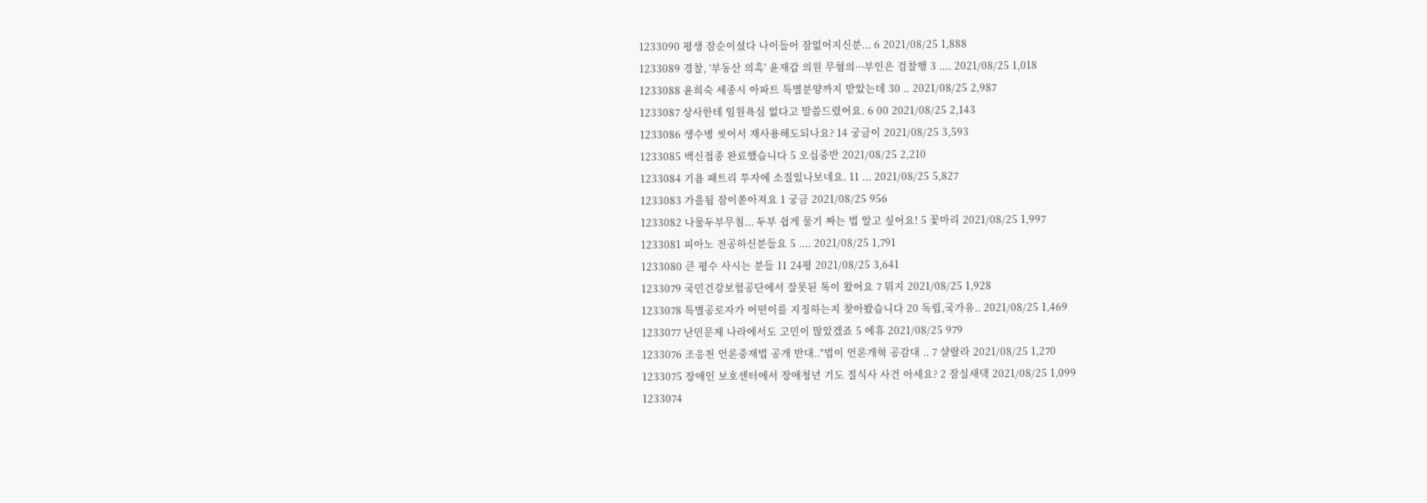1233090 평생 잠순이셨다 나이들어 잠없어지신분... 6 2021/08/25 1,888
1233089 경찰, '부동산 의혹' 윤재갑 의원 무혐의···부인은 검찰행 3 .... 2021/08/25 1,018
1233088 윤희숙 세종시 아파트 특별분양까지 받았는데 30 .. 2021/08/25 2,987
1233087 상사한테 임원욕심 없다고 말씀드렸어요. 6 00 2021/08/25 2,143
1233086 생수병 씻어서 재사용해도되나요? 14 궁금이 2021/08/25 3,593
1233085 백신접종 완료했습니다 5 오십중반 2021/08/25 2,210
1233084 기욤 패트리 투자에 소질있나보네요. 11 ... 2021/08/25 5,827
1233083 가을됨 잠이쏟아져요 1 궁금 2021/08/25 956
1233082 나물두부무침... 두부 쉽게 물기 짜는 법 알고 싶어요! 5 꽃마리 2021/08/25 1,997
1233081 피아노 전공하신분들요 5 .... 2021/08/25 1,791
1233080 큰 평수 사시는 분들 11 24평 2021/08/25 3,641
1233079 국민건강보험공단에서 잘못된 톡이 왔어요 7 뭐지 2021/08/25 1,928
1233078 특별공로자가 어떤이를 지징하는지 찾아봤습니다 20 독립,국가유.. 2021/08/25 1,469
1233077 난민문제 나라에서도 고민이 많았겠죠 5 에휴 2021/08/25 979
1233076 조응천 언론중재법 공개 반대.."법이 언론개혁 공감대 .. 7 샬랄라 2021/08/25 1,270
1233075 장애인 보호센터에서 장애청년 기도 질식사 사건 아세요? 2 잠실새댁 2021/08/25 1,099
1233074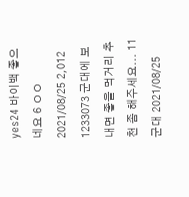yes24 바이백 좋으네요 6 ㅇㅇ 2021/08/25 2,012
1233073 군대에 보내면 좋을 먹거리 추천 좀 해주세요... 11 군대 2021/08/25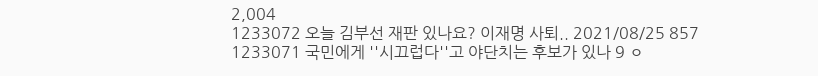2,004
1233072 오늘 김부선 재판 있나요? 이재명 사퇴.. 2021/08/25 857
1233071 국민에게 ''시끄럽다''고 야단치는 후보가 있나 9 ㅇ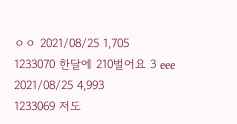ㅇㅇ 2021/08/25 1,705
1233070 한달에 210벌어요 3 eee 2021/08/25 4,993
1233069 저도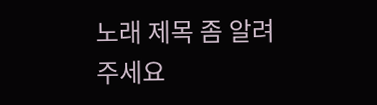노래 제목 좀 알려주세요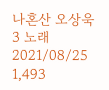나혼산 오상욱 3 노래 2021/08/25 1,493